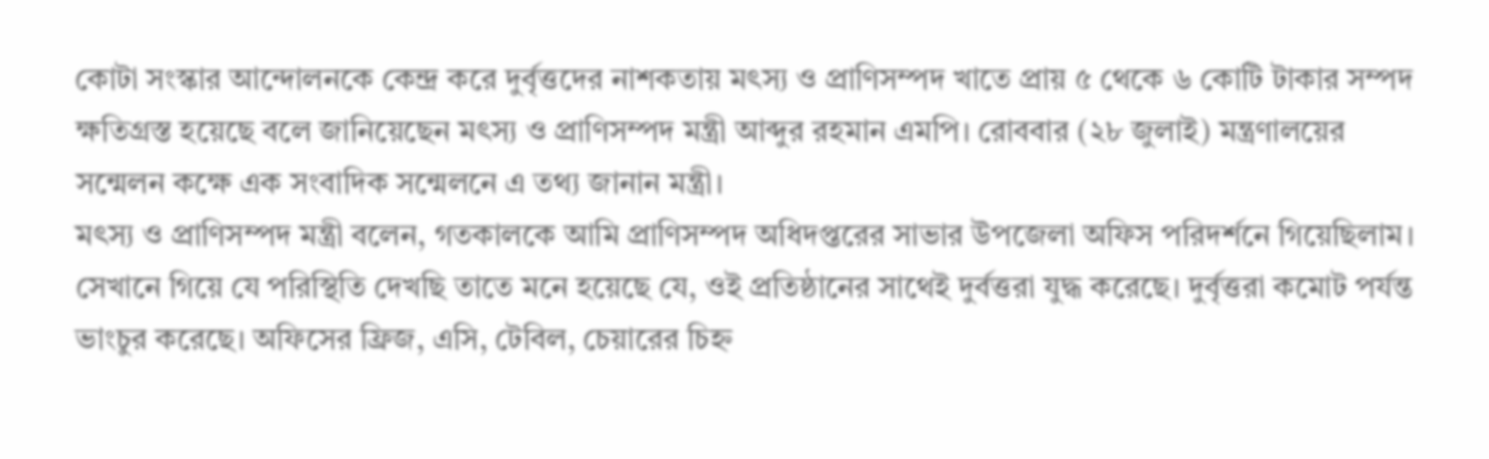কোটা সংস্কার আন্দোলনকে কেন্দ্র করে দুর্বৃত্তদের নাশকতায় মৎস্য ও প্রাণিসম্পদ খাতে প্রায় ৫ থেকে ৬ কোটি টাকার সম্পদ ক্ষতিগ্রস্ত হয়েছে বলে জানিয়েছেন মৎস্য ও প্রাণিসম্পদ মন্ত্রী আব্দুর রহমান এমপি। রোববার (২৮ জুলাই) মন্ত্রণালয়ের সন্মেলন কক্ষে এক সংবাদিক সন্মেলনে এ তথ্য জানান মন্ত্রী।
মৎস্য ও প্রাণিসম্পদ মন্ত্রী বলেন, গতকালকে আমি প্রাণিসম্পদ অধিদপ্তরের সাভার উপজেলা অফিস পরিদর্শনে গিয়েছিলাম। সেখানে গিয়ে যে পরিস্থিতি দেখছি তাতে মনে হয়েছে যে, ওই প্রতিষ্ঠানের সাথেই দুর্বত্তরা যুদ্ধ করেছে। দুর্বৃত্তরা কমোট পর্যন্ত ভাংচুর করেছে। অফিসের ফ্রিজ, এসি, টেবিল, চেয়ারের চিহ্ন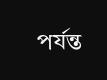পর্যন্ত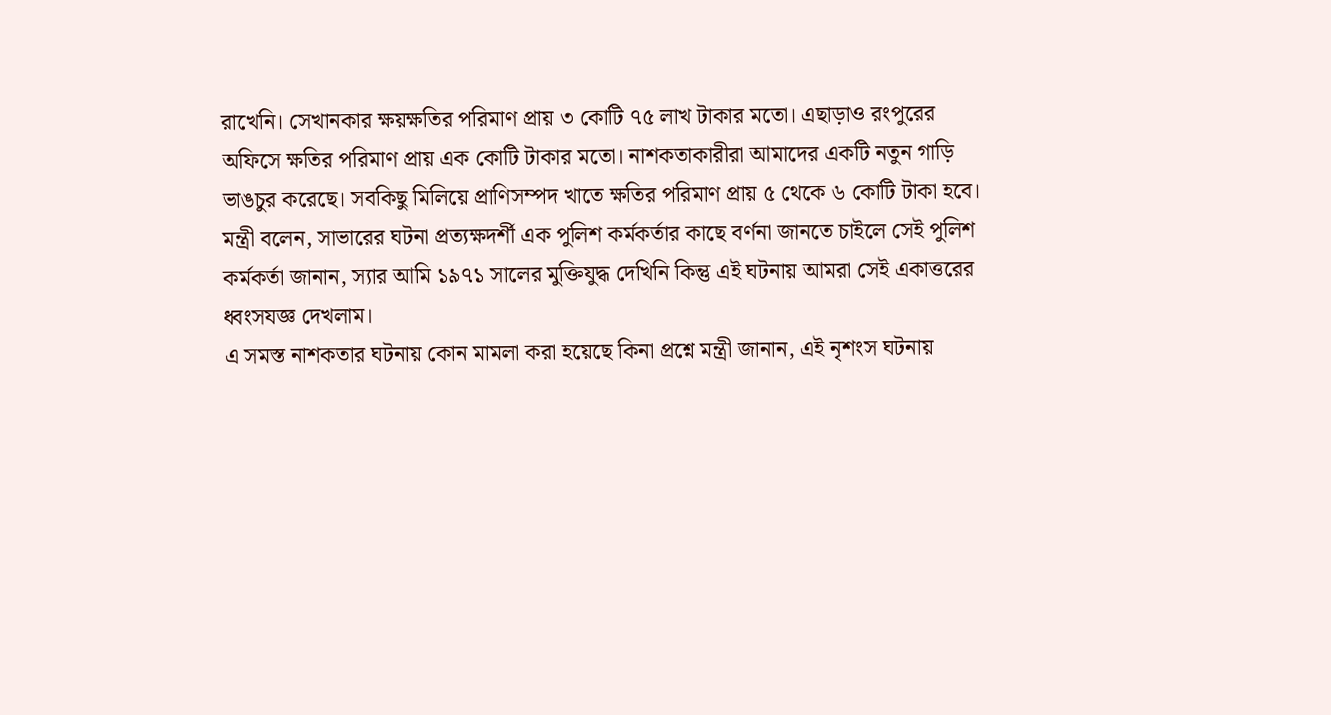রাখেনি। সেখানকার ক্ষয়ক্ষতির পরিমাণ প্রায় ৩ কোটি ৭৫ লাখ টাকার মতো। এছাড়াও রংপুরের অফিসে ক্ষতির পরিমাণ প্রায় এক কোটি টাকার মতো। নাশকতাকারীরা আমাদের একটি নতুন গাড়ি ভাঙচুর করেছে। সবকিছু মিলিয়ে প্রাণিসম্পদ খাতে ক্ষতির পরিমাণ প্রায় ৫ থেকে ৬ কোটি টাকা হবে।
মন্ত্রী বলেন, সাভারের ঘটনা প্রত্যক্ষদর্শী এক পুলিশ কর্মকর্তার কাছে বর্ণনা জানতে চাইলে সেই পুলিশ কর্মকর্তা জানান, স্যার আমি ১৯৭১ সালের মুক্তিযুদ্ধ দেখিনি কিন্তু এই ঘটনায় আমরা সেই একাত্তরের ধ্বংসযজ্ঞ দেখলাম।
এ সমস্ত নাশকতার ঘটনায় কোন মামলা করা হয়েছে কিনা প্রশ্নে মন্ত্রী জানান, এই নৃশংস ঘটনায়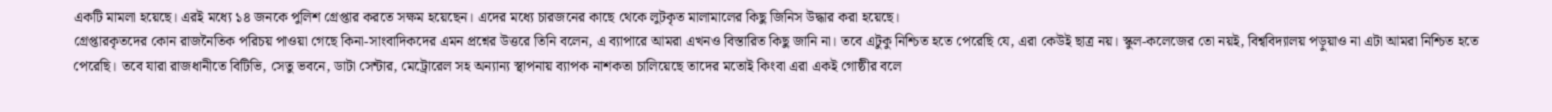একটি মামলা হয়েছে। এরই মধ্যে ১৪ জনকে পুলিশ গ্রেপ্তার করতে সক্ষম হয়েছেন। এদের মধ্যে চারজনের কাছে থেকে লুটকৃত মালামালের কিছু জিনিস উদ্ধার করা হয়েছে।
গ্রেপ্তারকৃতদের কোন রাজনৈতিক পরিচয় পাওয়া গেছে কিনা-সাংবাদিকদের এমন প্রশ্নের উত্তরে তিনি বলেন, এ ব্যাপারে আমরা এখনও বিস্তারিত কিছু জানি না। তবে এটুকু নিশ্চিত হতে পেরেছি যে, এরা কেউই ছাত্র নয়। স্কুল-কলেজের তো নয়ই, বিশ্ববিদ্যালয় পড়ুয়াও না এটা আমরা নিশ্চিত হতে পেরেছি। তবে যারা রাজধানীতে বিটিভি, সেতু ভবনে, ডাটা সেন্টার, মেট্রোরেল সহ অন্যান্য স্থাপনায় ব্যাপক নাশকতা চালিয়েছে তাদের মতোই কিংবা এরা একই গোষ্ঠীর বলে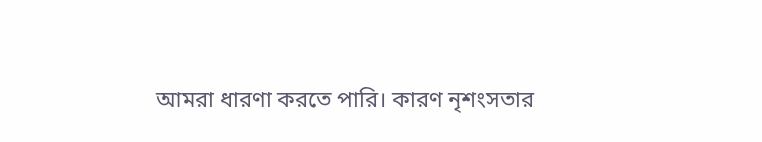আমরা ধারণা করতে পারি। কারণ নৃশংসতার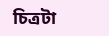চিত্রটা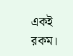একই রকম।